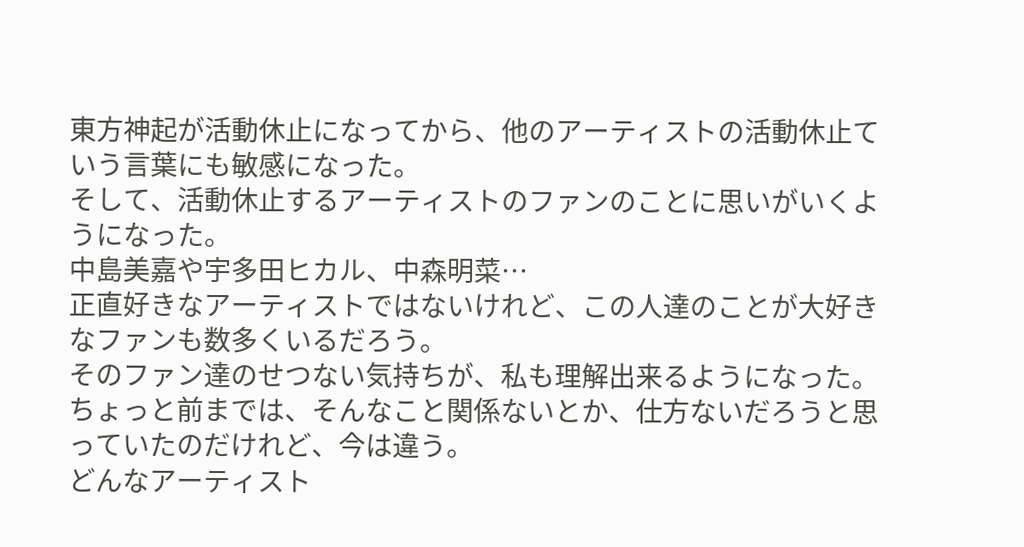東方神起が活動休止になってから、他のアーティストの活動休止ていう言葉にも敏感になった。
そして、活動休止するアーティストのファンのことに思いがいくようになった。
中島美嘉や宇多田ヒカル、中森明菜…
正直好きなアーティストではないけれど、この人達のことが大好きなファンも数多くいるだろう。
そのファン達のせつない気持ちが、私も理解出来るようになった。
ちょっと前までは、そんなこと関係ないとか、仕方ないだろうと思っていたのだけれど、今は違う。
どんなアーティスト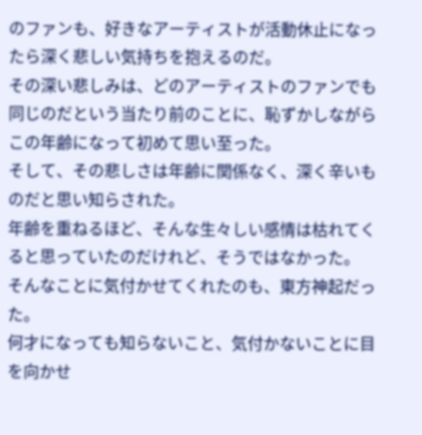のファンも、好きなアーティストが活動休止になったら深く悲しい気持ちを抱えるのだ。
その深い悲しみは、どのアーティストのファンでも同じのだという当たり前のことに、恥ずかしながらこの年齢になって初めて思い至った。
そして、その悲しさは年齢に関係なく、深く辛いものだと思い知らされた。
年齢を重ねるほど、そんな生々しい感情は枯れてくると思っていたのだけれど、そうではなかった。
そんなことに気付かせてくれたのも、東方神起だった。
何才になっても知らないこと、気付かないことに目を向かせ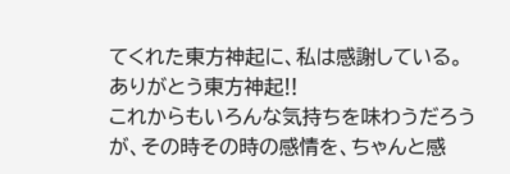てくれた東方神起に、私は感謝している。
ありがとう東方神起!!
これからもいろんな気持ちを味わうだろうが、その時その時の感情を、ちゃんと感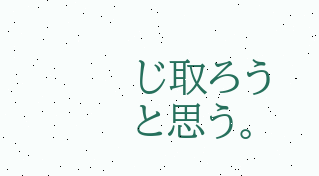じ取ろうと思う。